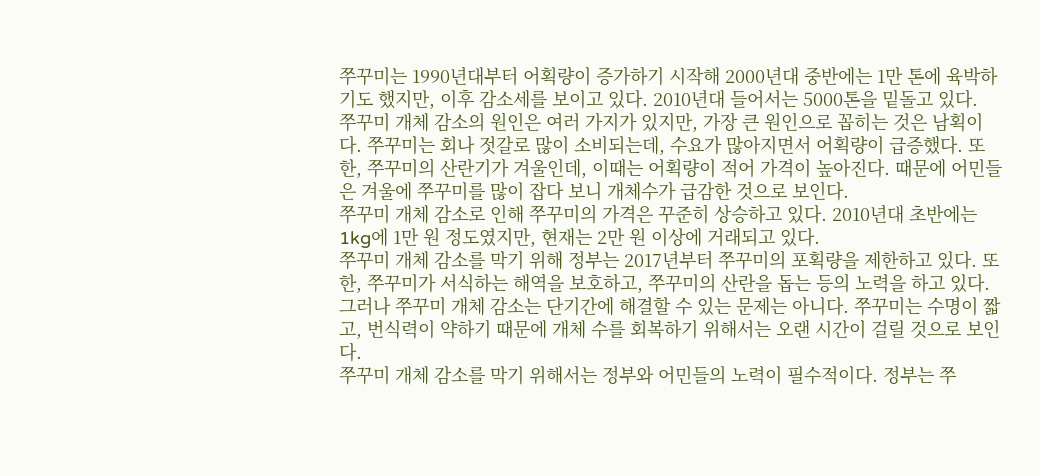쭈꾸미는 1990년대부터 어획량이 증가하기 시작해 2000년대 중반에는 1만 톤에 육박하기도 했지만, 이후 감소세를 보이고 있다. 2010년대 들어서는 5000톤을 밑돌고 있다.
쭈꾸미 개체 감소의 원인은 여러 가지가 있지만, 가장 큰 원인으로 꼽히는 것은 남획이다. 쭈꾸미는 회나 젓갈로 많이 소비되는데, 수요가 많아지면서 어획량이 급증했다. 또한, 쭈꾸미의 산란기가 겨울인데, 이때는 어획량이 적어 가격이 높아진다. 때문에 어민들은 겨울에 쭈꾸미를 많이 잡다 보니 개체수가 급감한 것으로 보인다.
쭈꾸미 개체 감소로 인해 쭈꾸미의 가격은 꾸준히 상승하고 있다. 2010년대 초반에는 1kg에 1만 원 정도였지만, 현재는 2만 원 이상에 거래되고 있다.
쭈꾸미 개체 감소를 막기 위해 정부는 2017년부터 쭈꾸미의 포획량을 제한하고 있다. 또한, 쭈꾸미가 서식하는 해역을 보호하고, 쭈꾸미의 산란을 돕는 등의 노력을 하고 있다.
그러나 쭈꾸미 개체 감소는 단기간에 해결할 수 있는 문제는 아니다. 쭈꾸미는 수명이 짧고, 번식력이 약하기 때문에 개체 수를 회복하기 위해서는 오랜 시간이 걸릴 것으로 보인다.
쭈꾸미 개체 감소를 막기 위해서는 정부와 어민들의 노력이 필수적이다. 정부는 쭈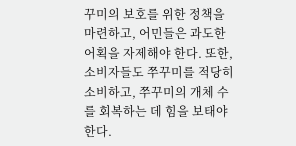꾸미의 보호를 위한 정책을 마련하고, 어민들은 과도한 어획을 자제해야 한다. 또한, 소비자들도 쭈꾸미를 적당히 소비하고, 쭈꾸미의 개체 수를 회복하는 데 힘을 보태야 한다.